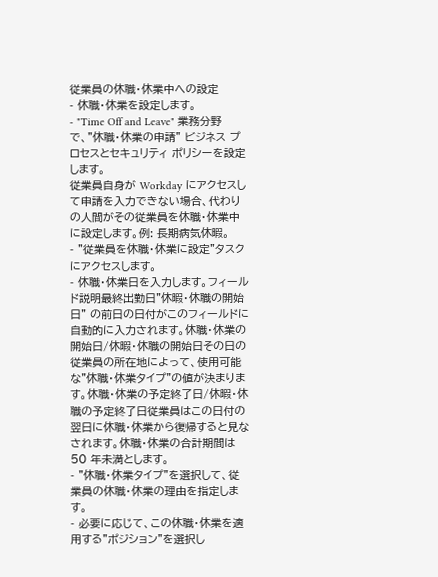従業員の休職・休業中への設定
- 休職・休業を設定します。
- "Time Off and Leave" 業務分野で、"休職・休業の申請" ビジネス プロセスとセキュリティ ポリシーを設定します。
従業員自身が Workday にアクセスして申請を入力できない場合、代わりの人間がその従業員を休職・休業中に設定します。例: 長期病気休暇。
- "従業員を休職・休業に設定"タスクにアクセスします。
- 休職・休業日を入力します。フィールド説明最終出勤日"休暇・休職の開始日" の前日の日付がこのフィールドに自動的に入力されます。休職・休業の開始日/休暇・休職の開始日その日の従業員の所在地によって、使用可能な"休職・休業タイプ"の値が決まります。休職・休業の予定終了日/休暇・休職の予定終了日従業員はこの日付の翌日に休職・休業から復帰すると見なされます。休職・休業の合計期間は 50 年未満とします。
- "休職・休業タイプ"を選択して、従業員の休職・休業の理由を指定します。
- 必要に応じて、この休職・休業を適用する"ポジション"を選択し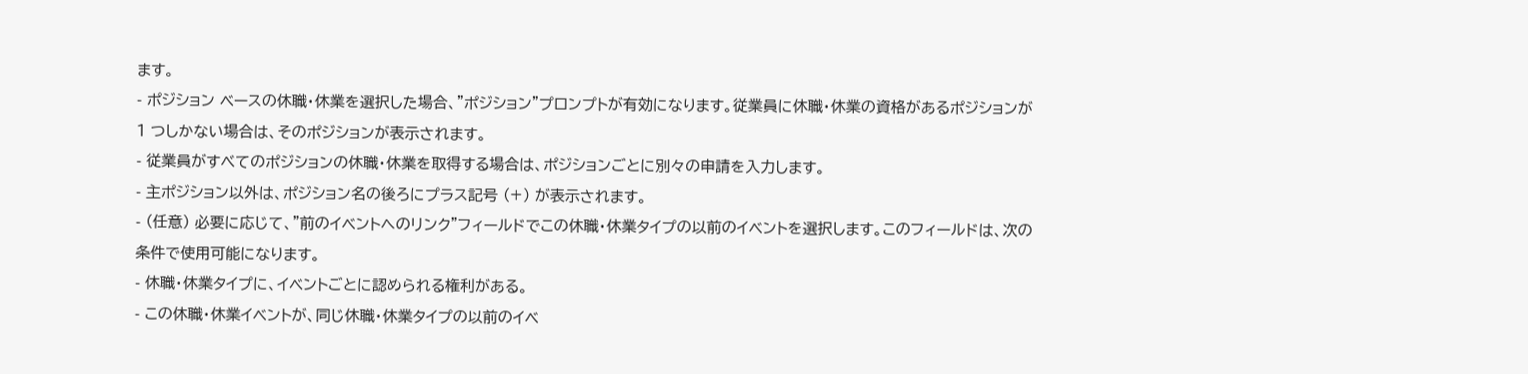ます。
- ポジション ベースの休職・休業を選択した場合、"ポジション"プロンプトが有効になります。従業員に休職・休業の資格があるポジションが 1 つしかない場合は、そのポジションが表示されます。
- 従業員がすべてのポジションの休職・休業を取得する場合は、ポジションごとに別々の申請を入力します。
- 主ポジション以外は、ポジション名の後ろにプラス記号 (+) が表示されます。
- (任意) 必要に応じて、"前のイベントへのリンク"フィールドでこの休職・休業タイプの以前のイベントを選択します。このフィールドは、次の条件で使用可能になります。
- 休職・休業タイプに、イベントごとに認められる権利がある。
- この休職・休業イベントが、同じ休職・休業タイプの以前のイベ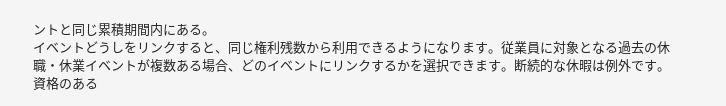ントと同じ累積期間内にある。
イベントどうしをリンクすると、同じ権利残数から利用できるようになります。従業員に対象となる過去の休職・休業イベントが複数ある場合、どのイベントにリンクするかを選択できます。断続的な休暇は例外です。資格のある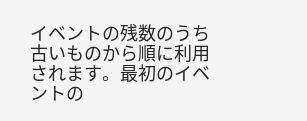イベントの残数のうち古いものから順に利用されます。最初のイベントの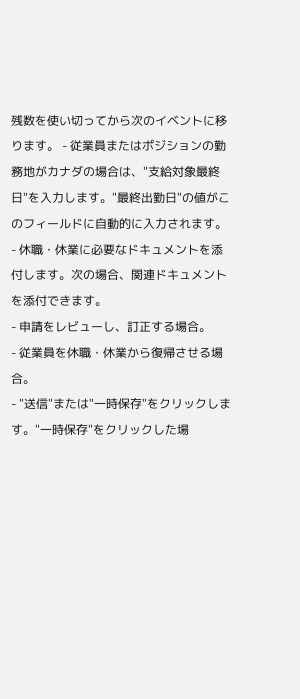残数を使い切ってから次のイベントに移ります。 - 従業員またはポジションの勤務地がカナダの場合は、"支給対象最終日"を入力します。"最終出勤日"の値がこのフィールドに自動的に入力されます。
- 休職・休業に必要なドキュメントを添付します。次の場合、関連ドキュメントを添付できます。
- 申請をレビューし、訂正する場合。
- 従業員を休職・休業から復帰させる場合。
- "送信"または"一時保存"をクリックします。"一時保存"をクリックした場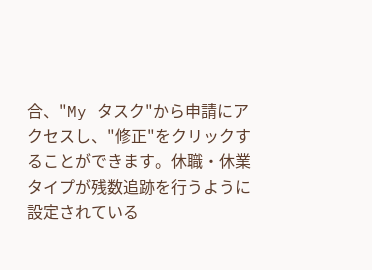合、"My タスク"から申請にアクセスし、"修正"をクリックすることができます。休職・休業タイプが残数追跡を行うように設定されている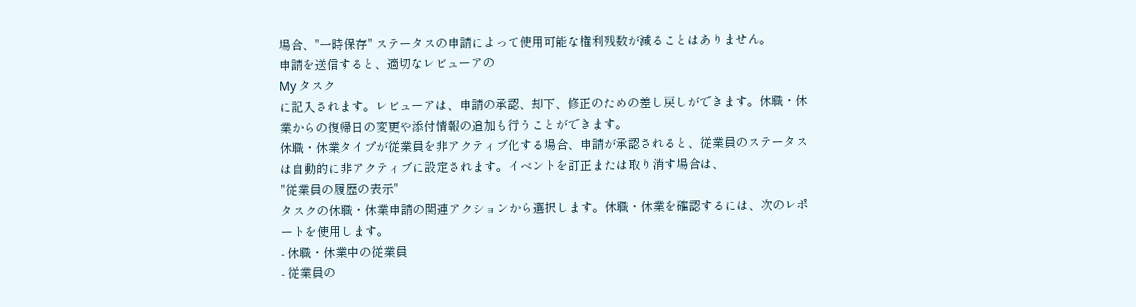場合、"一時保存" ステータスの申請によって使用可能な権利残数が減ることはありません。
申請を送信すると、適切なレビューアの
My タスク
に記入されます。レビューアは、申請の承認、却下、修正のための差し戻しができます。休職・休業からの復帰日の変更や添付情報の追加も行うことができます。
休職・休業タイプが従業員を非アクティブ化する場合、申請が承認されると、従業員のステータスは自動的に非アクティブに設定されます。イベントを訂正または取り消す場合は、
"従業員の履歴の表示"
タスクの休職・休業申請の関連アクションから選択します。休職・休業を確認するには、次のレポートを使用します。
- 休職・休業中の従業員
- 従業員の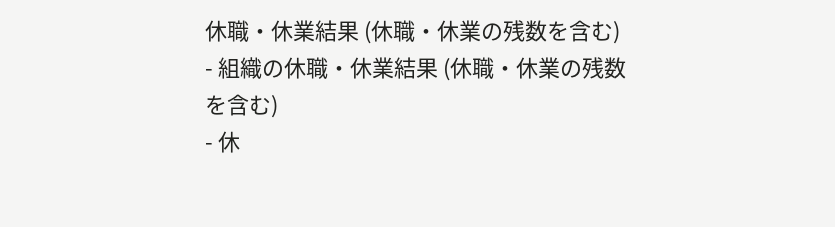休職・休業結果 (休職・休業の残数を含む)
- 組織の休職・休業結果 (休職・休業の残数を含む)
- 休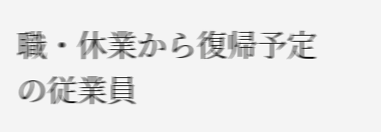職・休業から復帰予定の従業員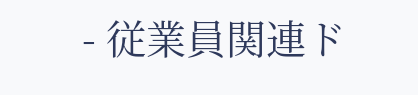- 従業員関連ド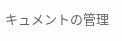キュメントの管理